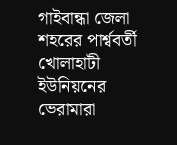গাইবান্ধা জেলা শহরের পার্শ্ববর্তী খোলাহাটী ইউনিয়নের ভেরামারা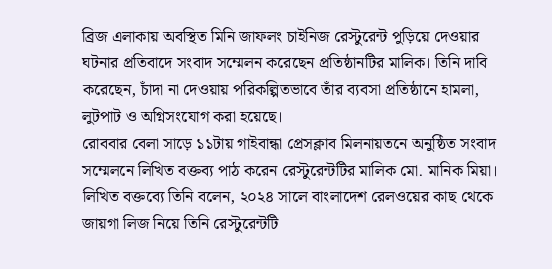ব্রিজ এলাকায় অবস্থিত মিনি জাফলং চাইনিজ রেস্টুরেন্ট পুড়িয়ে দেওয়ার ঘটনার প্রতিবাদে সংবাদ সম্মেলন করেছেন প্রতিষ্ঠানটির মালিক। তিনি দাবি করেছেন, চাঁদা না দেওয়ায় পরিকল্পিতভাবে তাঁর ব্যবসা প্রতিষ্ঠানে হামলা, লুটপাট ও অগ্নিসংযোগ করা হয়েছে।
রোববার বেলা সাড়ে ১১টায় গাইবান্ধা প্রেসক্লাব মিলনায়তনে অনুষ্ঠিত সংবাদ সম্মেলনে লিখিত বক্তব্য পাঠ করেন রেস্টুরেন্টটির মালিক মো. মানিক মিয়া।
লিখিত বক্তব্যে তিনি বলেন, ২০২৪ সালে বাংলাদেশ রেলওয়ের কাছ থেকে জায়গা লিজ নিয়ে তিনি রেস্টুরেন্টটি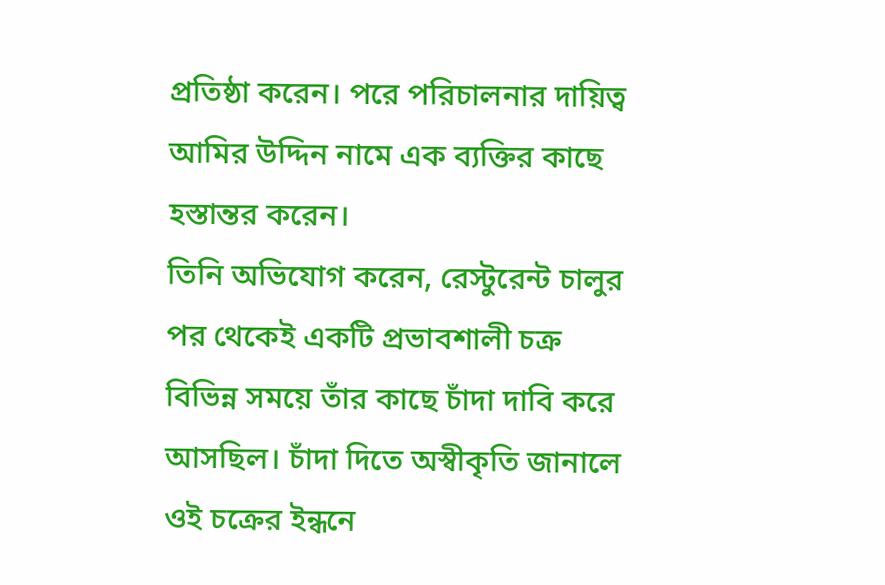প্রতিষ্ঠা করেন। পরে পরিচালনার দায়িত্ব আমির উদ্দিন নামে এক ব্যক্তির কাছে হস্তান্তর করেন।
তিনি অভিযোগ করেন, রেস্টুরেন্ট চালুর পর থেকেই একটি প্রভাবশালী চক্র বিভিন্ন সময়ে তাঁর কাছে চাঁদা দাবি করে আসছিল। চাঁদা দিতে অস্বীকৃতি জানালে ওই চক্রের ইন্ধনে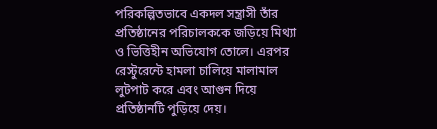পরিকল্পিতভাবে একদল সন্ত্রাসী তাঁর প্রতিষ্ঠানের পরিচালককে জড়িয়ে মিথ্যা ও ভিত্তিহীন অভিযোগ তোলে। এরপর রেস্টুরেন্টে হামলা চালিয়ে মালামাল লুটপাট করে এবং আগুন দিয়ে প্রতিষ্ঠানটি পুড়িয়ে দেয়।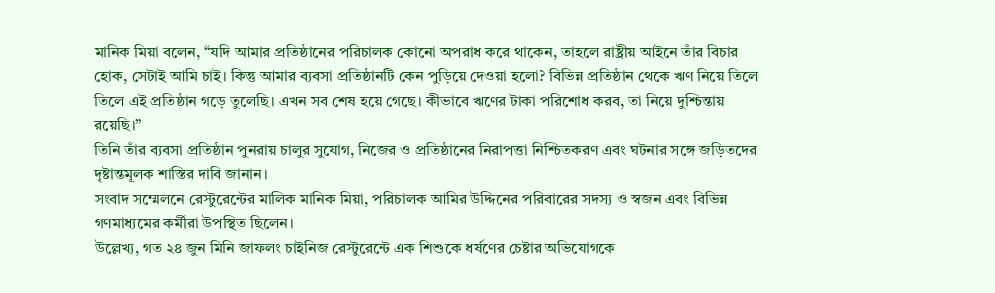মানিক মিয়া বলেন, “যদি আমার প্রতিষ্ঠানের পরিচালক কোনো অপরাধ করে থাকেন, তাহলে রাষ্ট্রীয় আইনে তাঁর বিচার হোক, সেটাই আমি চাই। কিন্তু আমার ব্যবসা প্রতিষ্ঠানটি কেন পুড়িয়ে দেওয়া হলো? বিভিন্ন প্রতিষ্ঠান থেকে ঋণ নিয়ে তিলে তিলে এই প্রতিষ্ঠান গড়ে তুলেছি। এখন সব শেষ হয়ে গেছে। কীভাবে ঋণের টাকা পরিশোধ করব, তা নিয়ে দুশ্চিন্তায় রয়েছি।”
তিনি তাঁর ব্যবসা প্রতিষ্ঠান পুনরায় চালুর সুযোগ, নিজের ও প্রতিষ্ঠানের নিরাপত্তা নিশ্চিতকরণ এবং ঘটনার সঙ্গে জড়িতদের দৃষ্টান্তমূলক শাস্তির দাবি জানান।
সংবাদ সম্মেলনে রেস্টুরেন্টের মালিক মানিক মিয়া, পরিচালক আমির উদ্দিনের পরিবারের সদস্য ও স্বজন এবং বিভিন্ন গণমাধ্যমের কর্মীরা উপস্থিত ছিলেন।
উল্লেখ্য, গত ২৪ জুন মিনি জাফলং চাইনিজ রেস্টুরেন্টে এক শিশুকে ধর্ষণের চেষ্টার অভিযোগকে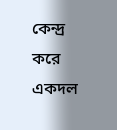কেন্দ্র করে একদল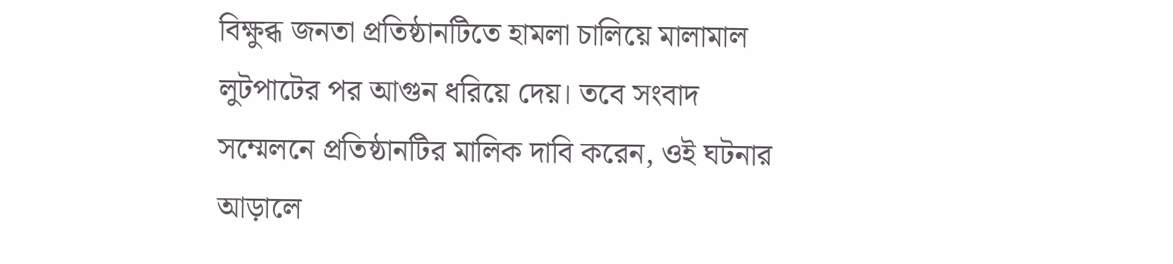বিক্ষুব্ধ জনতা প্রতিষ্ঠানটিতে হামলা চালিয়ে মালামাল লুটপাটের পর আগুন ধরিয়ে দেয়। তবে সংবাদ সম্মেলনে প্রতিষ্ঠানটির মালিক দাবি করেন, ওই ঘটনার আড়ালে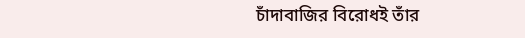চাঁদাবাজির বিরোধই তাঁর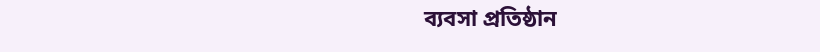ব্যবসা প্রতিষ্ঠান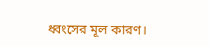ধ্বংসের মূল কারণ।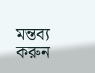মন্তব্য করুন